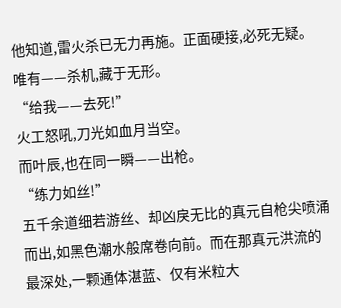他知道,雷火杀已无力再施。正面硬接,必死无疑。
唯有——杀机,藏于无形。
“给我——去死!”
火工怒吼,刀光如血月当空。
而叶辰,也在同一瞬——出枪。
“练力如丝!”
五千余道细若游丝、却凶戾无比的真元自枪尖喷涌而出,如黑色潮水般席卷向前。而在那真元洪流的最深处,一颗通体湛蓝、仅有米粒大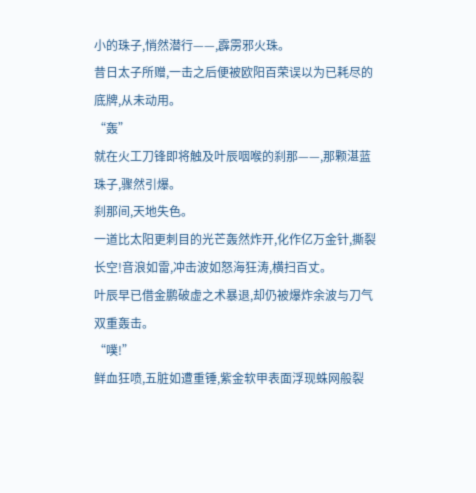小的珠子,悄然潜行——,霹雳邪火珠。
昔日太子所赠,一击之后便被欧阳百荣误以为已耗尽的底牌,从未动用。
“轰”
就在火工刀锋即将触及叶辰咽喉的刹那——,那颗湛蓝珠子,骤然引爆。
刹那间,天地失色。
一道比太阳更刺目的光芒轰然炸开,化作亿万金针,撕裂长空!音浪如雷,冲击波如怒海狂涛,横扫百丈。
叶辰早已借金鹏破虚之术暴退,却仍被爆炸余波与刀气双重轰击。
“噗!”
鲜血狂喷,五脏如遭重锤,紫金软甲表面浮现蛛网般裂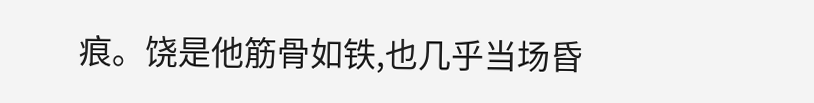痕。饶是他筋骨如铁,也几乎当场昏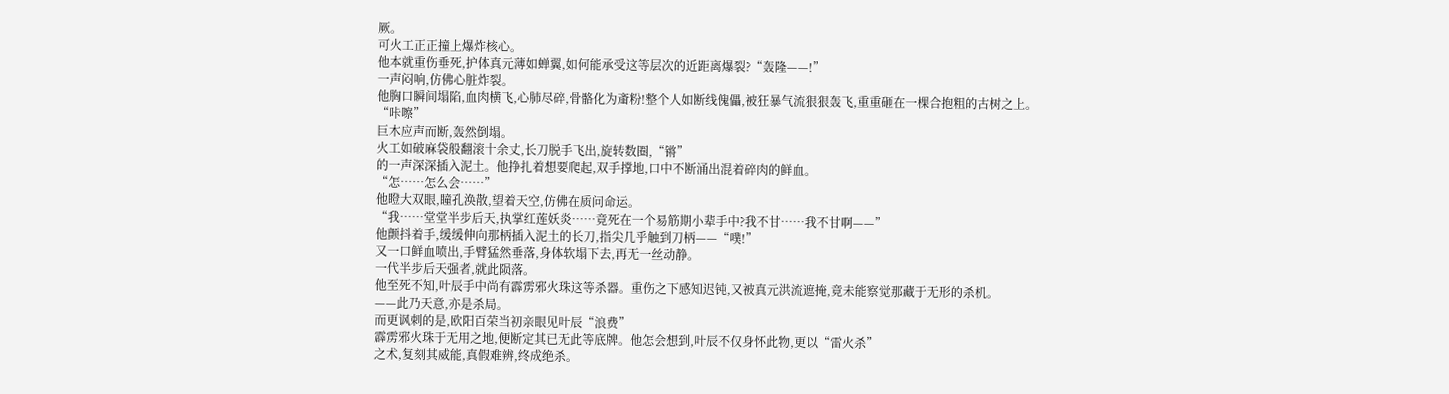厥。
可火工正正撞上爆炸核心。
他本就重伤垂死,护体真元薄如蝉翼,如何能承受这等层次的近距离爆裂?“轰隆——!”
一声闷响,仿佛心脏炸裂。
他胸口瞬间塌陷,血肉横飞,心肺尽碎,骨骼化为齑粉!整个人如断线傀儡,被狂暴气流狠狠轰飞,重重砸在一棵合抱粗的古树之上。
“咔嚓”
巨木应声而断,轰然倒塌。
火工如破麻袋般翻滚十余丈,长刀脱手飞出,旋转数圈,“锵”
的一声深深插入泥土。他挣扎着想要爬起,双手撑地,口中不断涌出混着碎肉的鲜血。
“怎……怎么会……”
他瞪大双眼,瞳孔涣散,望着天空,仿佛在质问命运。
“我……堂堂半步后天,执掌红莲妖炎……竟死在一个易筋期小辈手中?我不甘……我不甘啊——”
他颤抖着手,缓缓伸向那柄插入泥土的长刀,指尖几乎触到刀柄——“噗!”
又一口鲜血喷出,手臂猛然垂落,身体软塌下去,再无一丝动静。
一代半步后天强者,就此陨落。
他至死不知,叶辰手中尚有霹雳邪火珠这等杀器。重伤之下感知迟钝,又被真元洪流遮掩,竟未能察觉那藏于无形的杀机。
——此乃天意,亦是杀局。
而更讽刺的是,欧阳百荣当初亲眼见叶辰“浪费”
霹雳邪火珠于无用之地,便断定其已无此等底牌。他怎会想到,叶辰不仅身怀此物,更以“雷火杀”
之术,复刻其威能,真假难辨,终成绝杀。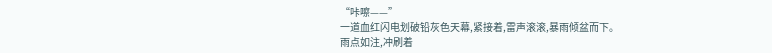“咔嚓——”
一道血红闪电划破铅灰色天幕,紧接着,雷声滚滚,暴雨倾盆而下。
雨点如注,冲刷着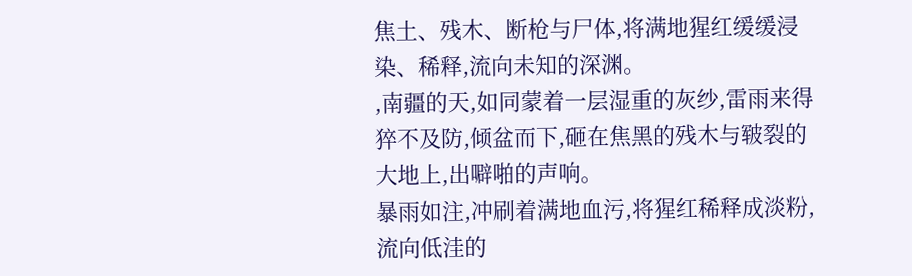焦土、残木、断枪与尸体,将满地猩红缓缓浸染、稀释,流向未知的深渊。
,南疆的天,如同蒙着一层湿重的灰纱,雷雨来得猝不及防,倾盆而下,砸在焦黑的残木与皲裂的大地上,出噼啪的声响。
暴雨如注,冲刷着满地血污,将猩红稀释成淡粉,流向低洼的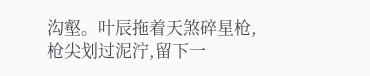沟壑。叶辰拖着天煞碎星枪,枪尖划过泥泞,留下一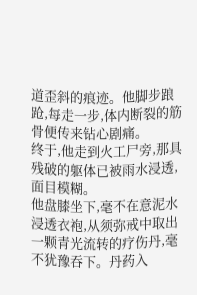道歪斜的痕迹。他脚步踉跄,每走一步,体内断裂的筋骨便传来钻心剧痛。
终于,他走到火工尸旁,那具残破的躯体已被雨水浸透,面目模糊。
他盘膝坐下,毫不在意泥水浸透衣袍,从须弥戒中取出一颗青光流转的疗伤丹,毫不犹豫吞下。丹药入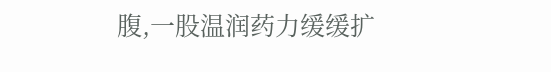腹,一股温润药力缓缓扩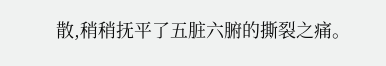散,稍稍抚平了五脏六腑的撕裂之痛。